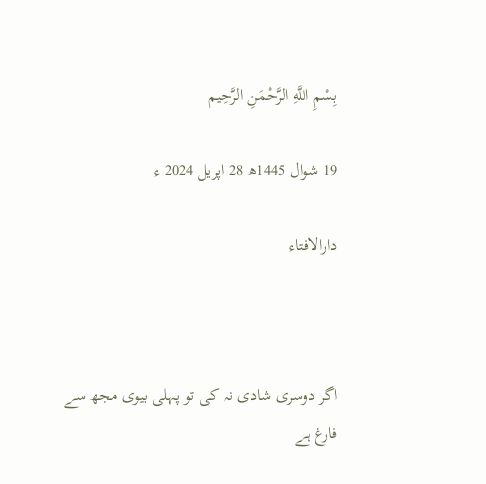بِسْمِ اللَّهِ الرَّحْمَنِ الرَّحِيم

19 شوال 1445ھ 28 اپریل 2024 ء

دارالافتاء



اگر دوسری شادی نہ کی تو پہلی بیوی مجھ سے فارغ ہے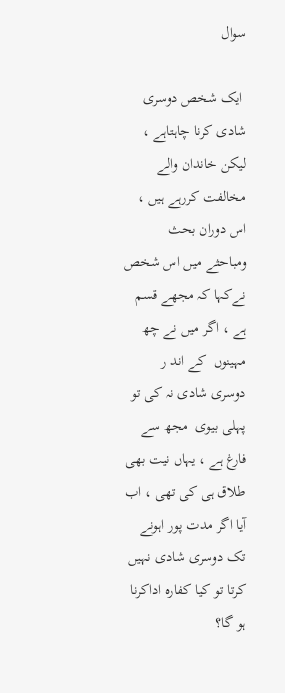سوال

 ایک شخص دوسری شادی کرنا چاہتاہے ، لیکن خاندان والے مخالفت کررہے ہیں ، اس دوران بحث  ومباحثے میں اس شخص نےکہا کہ مجھے قسم ہے ، اگر میں نے چھ مہینوں  کے اند ر دوسری شادی نہ کی تو پہلی بیوی  مجھ سے فارغ ہے ، یہاں نیت بھی طلاق ہی کی تھی ، اب آیا اگر مدت پور اہونے تک دوسری شادی نہیں کرتا تو کیا کفارہ اداکرنا ہو گا؟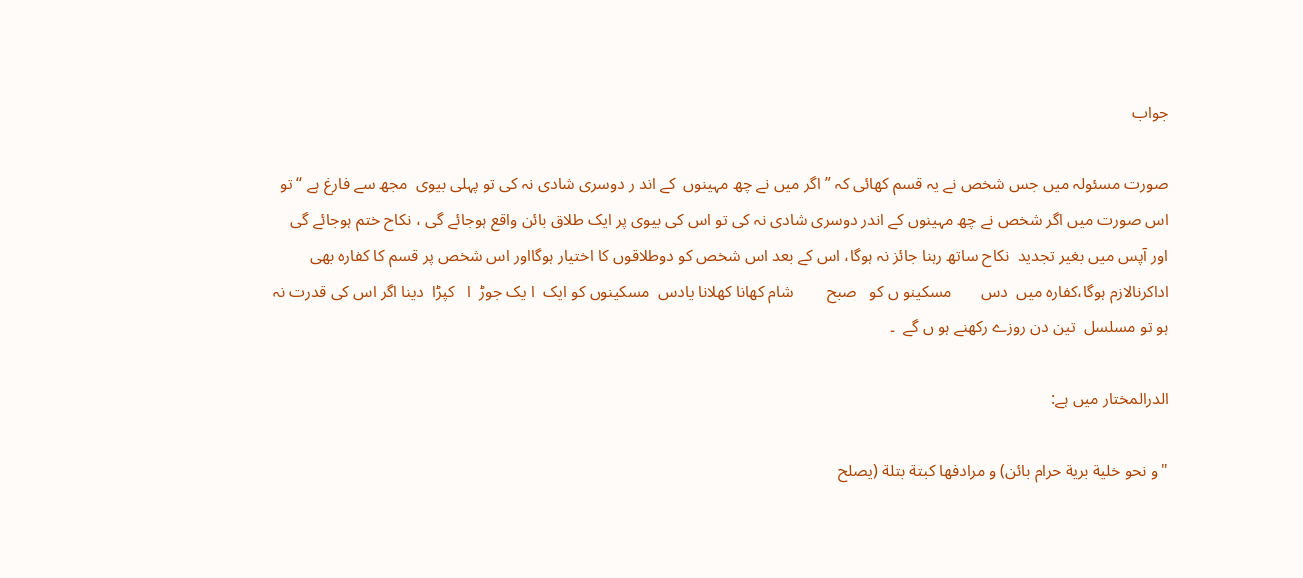جواب

صورت مسئولہ میں جس شخص نے یہ قسم کھائی کہ ” اگر میں نے چھ مہینوں  کے اند ر دوسری شادی نہ کی تو پہلی بیوی  مجھ سے فارغ ہے “ تو اس صورت میں اگر شخص نے چھ مہینوں کے اندر دوسری شادی نہ کی تو اس کی بیوی پر ایک طلاق بائن واقع ہوجائے گی ، نکاح ختم ہوجائے گی اور آپس میں بغیر تجدید  نکاح ساتھ رہنا جائز نہ ہوگا، اس کے بعد اس شخص کو دوطلاقوں کا اختیار ہوگااور اس شخص پر قسم کا کفارہ بھی اداکرنالازم ہوگا،کفارہ میں  دس       مسکینو ں کو   صبح        شام کھانا کھلانا یادس  مسکینوں کو ایک  ا یک جوڑ  ا   کپڑا  دینا اگر اس کی قدرت نہ ہو تو مسلسل  تین دن روزے رکھنے ہو ں گے  ۔

الدرالمختار میں ہے:

"و نحو خلية برية حرام بائن) و مرادفها كبتة بتلة (يصلح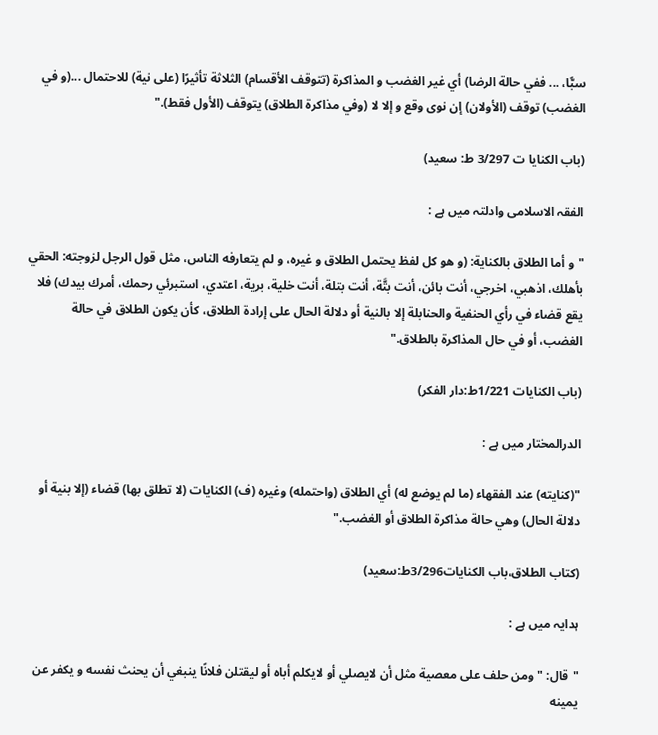سبًّا، ... ففي حالة الرضا) أي غير الغضب و المذاكرة (تتوقف الأقسام) الثلاثة تأثيرًا (على نية) للاحتمال ...(و في الغضب) توقف (الأولان) إن نوى وقع و إلا لا (وفي مذاكرة الطلاق) يتوقف (الأول فقط)."

(باب الکنایا ت 3/297 ط: سعید)

الفقہ الاسلامی وادلتہ میں ہے :

"و أما الطلاق بالكناية: (و هو ‌كل ‌لفظ يحتمل الطلاق و غيره، و لم يتعارفه الناس، مثل قول الرجل لزوجته: الحقي بأهلك، اذهبي، اخرجي، أنت بائن، أنت بتَّة، أنت بتلة، أنت خلية، برية، اعتدي، استبرئي رحمك، أمرك بيدك) فلا يقع قضاء في رأي الحنفية والحنابلة إلا بالنية أو دلالة الحال على إرادة الطلاق، كأن يكون الطلاق في حالة الغضب، أو في حال المذاكرة بالطلاق."

(باب الکنایات 1/221ط:دار الفكر)

الدرالمختار میں ہے :

"(كنايته) عند الفقهاء (ما لم يوضع له) أي الطلاق (واحتمله) وغيره (ف) الكنايات (لا تطلق بها) قضاء (إلا بنية أو دلالة الحال) وهي حالة مذاكرة الطلاق أو الغضب."

(کتاب الطلاق،باب الکنایات3/296ط:سعید)

ہدایہ میں ہے :

"قال: " ومن حلف على معصية مثل أن لايصلي أو لايكلم أباه أو ليقتلن فلانًا ينبغي أن يحنث نفسه و يكفر عن يمينه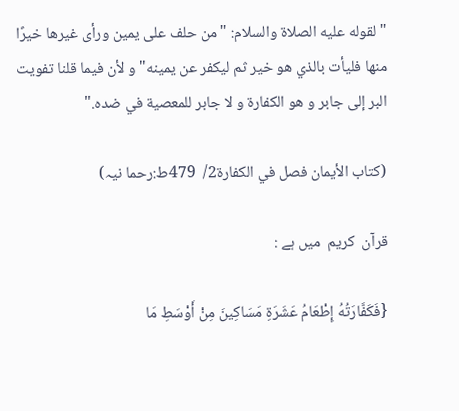" لقوله عليه الصلاة والسلام: "من حلف على يمين ورأى غيرها خيرًا منها فليأت بالذي هو خير ثم ليكفر عن يمينه" و لأن فيما قلنا تفويت البر إلى جابر و هو الكفارة و لا جابر للمعصية في ضده."

(كتاب الأيمان فصل في الكفارة2/  479ط:رحما نیہ)

قرآن  کریم  میں ہے :

{فَكَفَّارَتُهُ إِطْعَامُ عَشَرَةِ مَسَاكِينَ مِنْ أَوْسَطِ مَا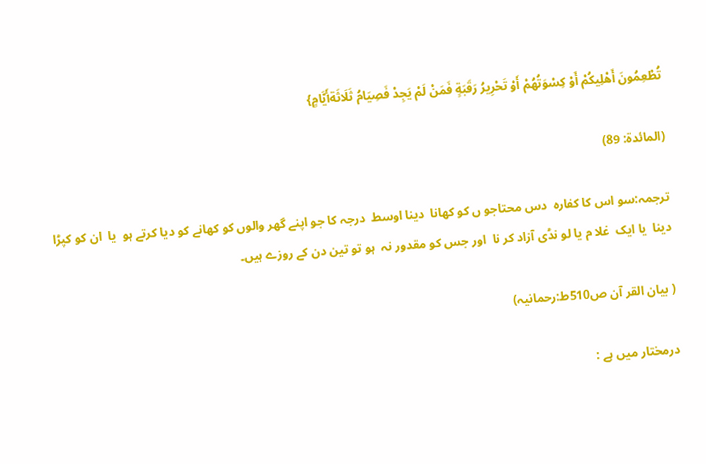تُطْعِمُونَ أَهْلِيكُمْ أَوْ كِسْوَتُهُمْ أَوْ تَحْرِيرُ رَقَبَةٍ فَمَنْ لَمْ يَجِدْ فَصِيَامُ ثَلَاثَةأَيَّامٍ}

(المائدة: 89)

ترجمہ:سو اس کا کفارہ  دس محتاجو ں کو کھانا  دینا اوسط  درجہ کا جو اپنے گھر والوں کو کھانے کو دیا کرتے ہو  یا  ان کو کپڑا دینا  یا ایک  غلا م یا لو نڈی آزاد کر نا  اور جس کو مقدور نہ  ہو تو تین دن کے روزے ہیں۔

( بیان القر آن ص510ط:رحمانیہ)

درمختار میں ہے :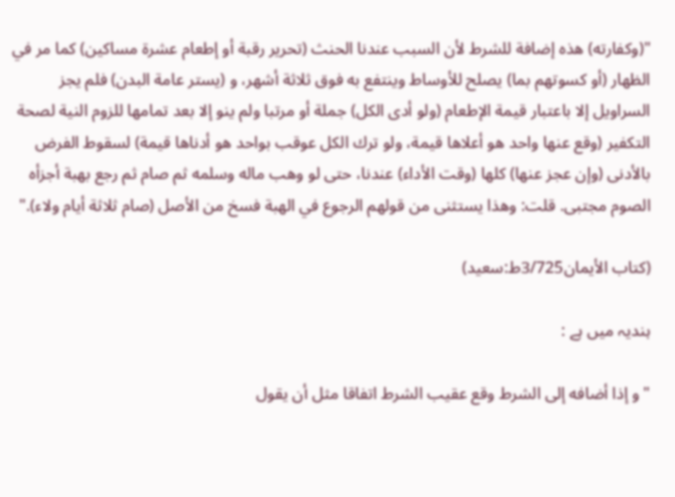"(وكفارته) هذه إضافة للشرط لأن السبب عندنا الحنث (تحرير رقبة أو إطعام عشرة مساكين) كما مر في الظهار (أو كسوتهم بما) يصلح للأوساط وينتفع به فوق ثلاثة أشهر، و (يستر عامة البدن) فلم يجز السراويل إلا باعتبار قيمة الإطعام (ولو أدى الكل) جملة أو مرتبا ولم ينو إلا بعد تمامها للزوم النية لصحة التكفير (وقع عنها واحد هو أعلاها قيمة، ولو ترك الكل عوقب بواحد هو أدناها قيمة) لسقوط الفرض بالأدنى (وإن عجز عنها) كلها (وقت الأداء) عندنا، حتى لو وهب ماله وسلمه ثم صام ثم رجع بهبة أجزأه الصوم مجتبى. قلت: وهذا يستثنى من قولهم الرجوع في الهبة فسخ من الأصل (صام ثلاثة أيام ولاء)."

(كتاب الأيمان3/725ط:سعید)

ہندیہ میں ہے :

"و إذا أضافه إلى الشرط وقع عقيب الشرط اتفاقا مثل أن يقول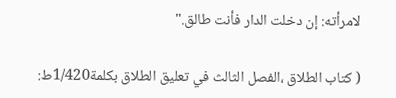لامرأته: إن دخلت الدار فأنت طالق."

( كتاب الطلاق ،الفصل الثالث في تعليق الطلاق بكلمة1/420ط: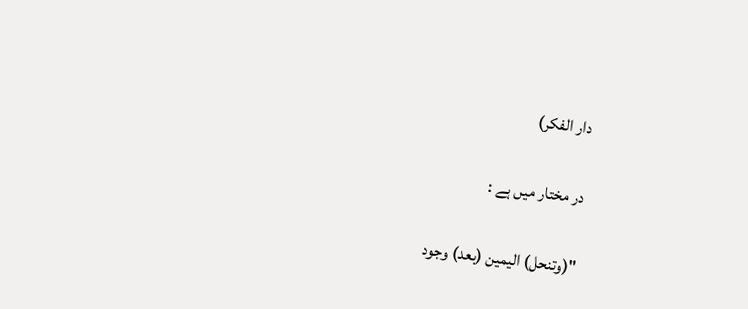دار الفكر)

در مختار میں ہے :

"(وتنحل) اليمين (بعد) وجود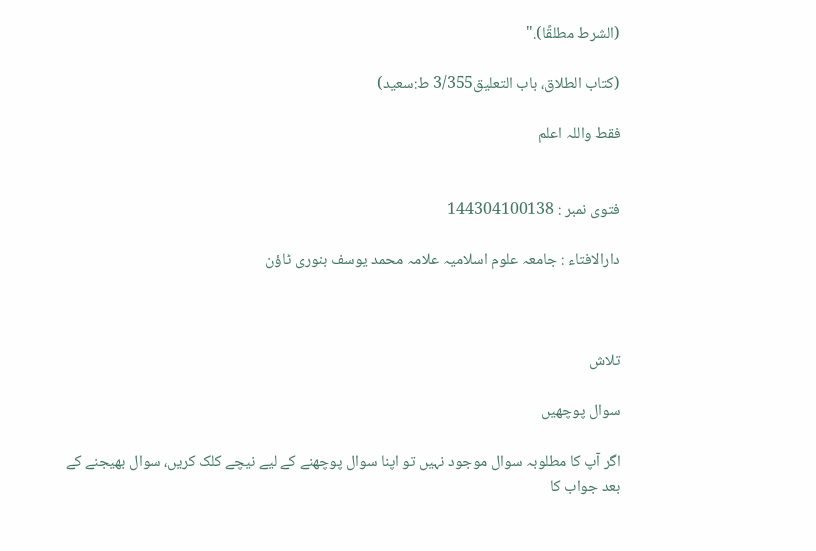(الشرط مطلقًا)."

(کتاب الطلاق، باب التعلیق3/355 ط:سعید)

فقط واللہ اعلم


فتوی نمبر : 144304100138

دارالافتاء : جامعہ علوم اسلامیہ علامہ محمد یوسف بنوری ٹاؤن



تلاش

سوال پوچھیں

اگر آپ کا مطلوبہ سوال موجود نہیں تو اپنا سوال پوچھنے کے لیے نیچے کلک کریں، سوال بھیجنے کے بعد جواب کا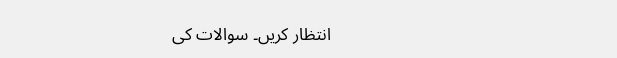انتظار کریں۔ سوالات کی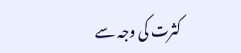کثرت کی وجہ سے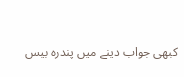کبھی جواب دینے میں پندرہ بیس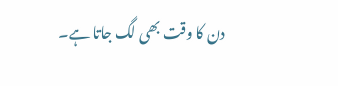دن کا وقت بھی لگ جاتا ہے۔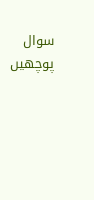سوال پوچھیں